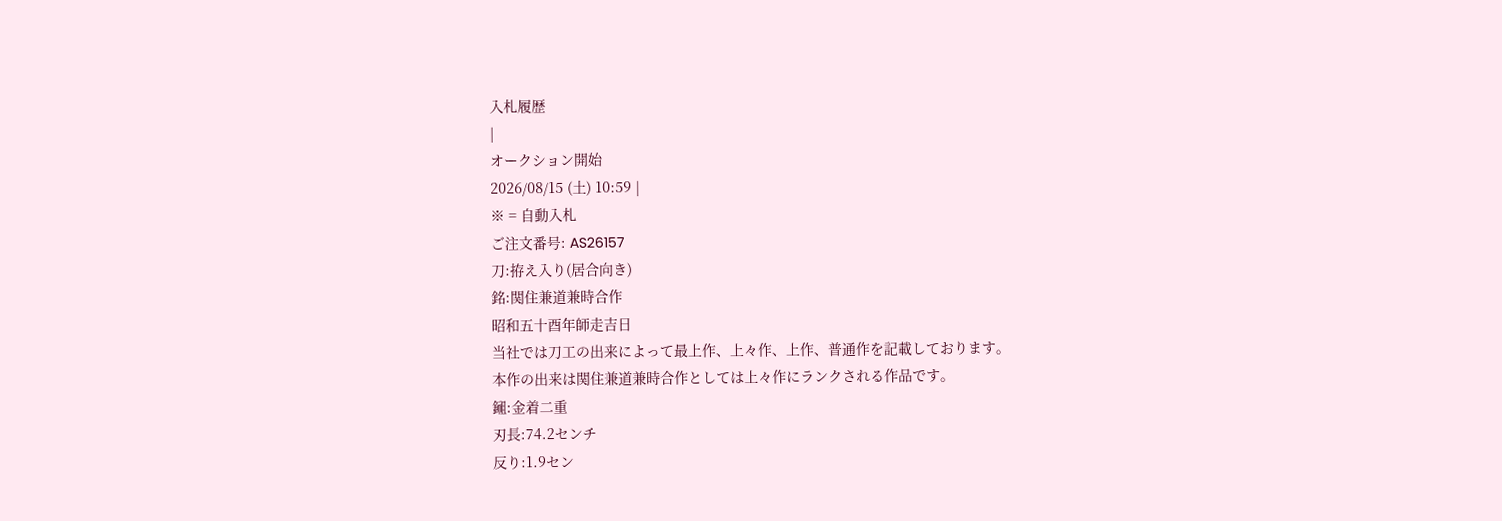入札履歴
|
オークション開始
2026/08/15 (土) 10:59 |
※ = 自動入札
ご注文番号: AS26157
刀:拵え入り(居合向き)
銘:関住兼道兼時合作
昭和五十酉年師走吉日
当社では刀工の出来によって最上作、上々作、上作、普通作を記載しております。
本作の出来は関住兼道兼時合作としては上々作にランクされる作品です。
鎺:金着二重
刃長:74.2センチ
反り:1.9セン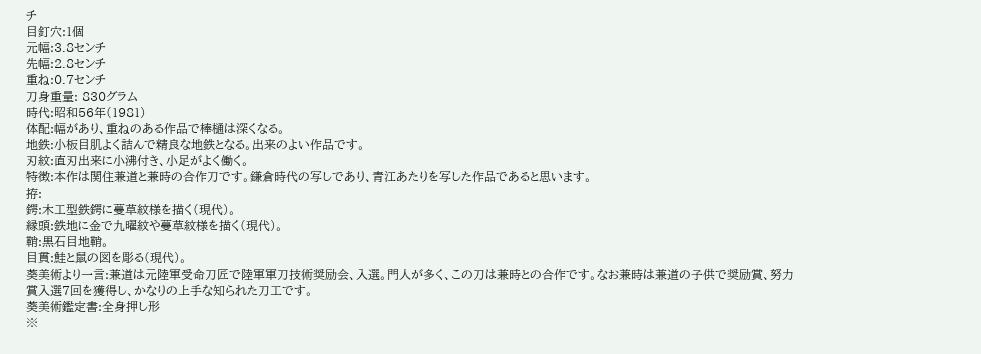チ
目釘穴:1個
元幅:3.8センチ
先幅:2.8センチ
重ね:0.7センチ
刀身重量: 830グラム
時代:昭和56年(1981)
体配:幅があり、重ねのある作品で棒樋は深くなる。
地鉄:小板目肌よく詰んで精良な地鉄となる。出来のよい作品です。
刃紋:直刃出来に小沸付き、小足がよく働く。
特徴:本作は関住兼道と兼時の合作刀です。鎌倉時代の写しであり、青江あたりを写した作品であると思います。
拵:
鍔:木工型鉄鍔に蔓草紋様を描く(現代)。
縁頭:鉄地に金で九曜紋や蔓草紋様を描く(現代)。
鞘:黒石目地鞘。
目貫:鮭と鼠の図を彫る(現代)。
葵美術より一言:兼道は元陸軍受命刀匠で陸軍軍刀技術奨励会、入選。門人が多く、この刀は兼時との合作です。なお兼時は兼道の子供で奨励賞、努力賞入選7回を獲得し、かなりの上手な知られた刀工です。
葵美術鑑定書:全身押し形
※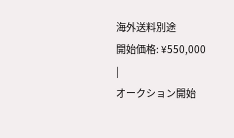海外送料別途
開始価格: ¥550,000
|
オークション開始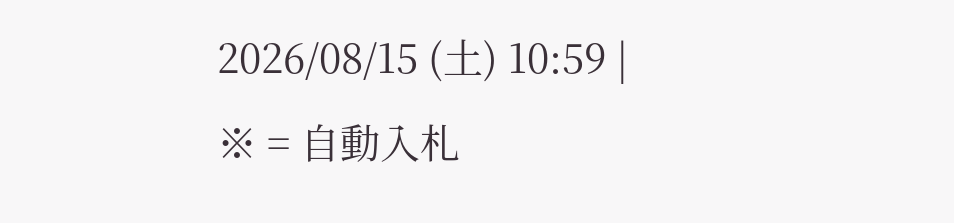2026/08/15 (土) 10:59 |
※ = 自動入札